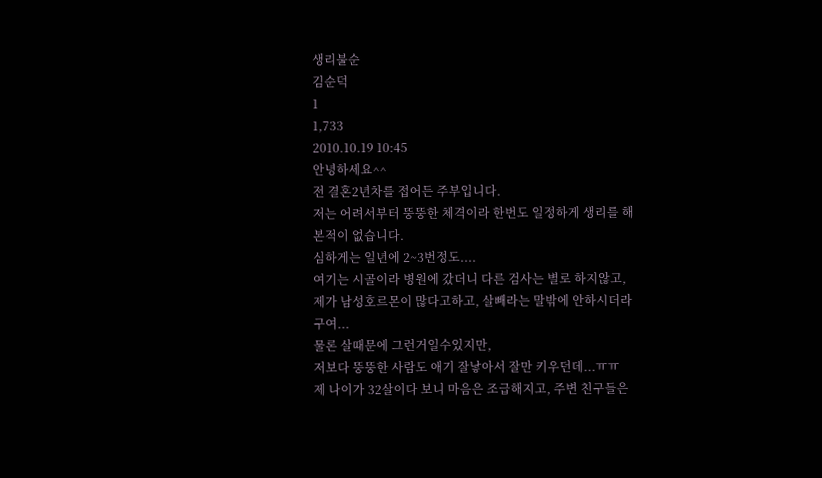생리불순
김순덕
1
1,733
2010.10.19 10:45
안녕하세요^^
전 결혼2년차를 접어든 주부입니다.
저는 어려서부터 뚱뚱한 체격이라 한번도 일정하게 생리를 해본적이 없습니다.
심하게는 일년에 2~3번정도....
여기는 시골이라 병원에 갔더니 다른 검사는 별로 하지않고,
제가 남성호르몬이 많다고하고, 살빼라는 말밖에 안하시더라구여...
물론 살때문에 그런거일수있지만,
저보다 뚱뚱한 사람도 애기 잘낳아서 잘만 키우던데...ㅠㅠ
제 나이가 32살이다 보니 마음은 조급해지고, 주변 친구들은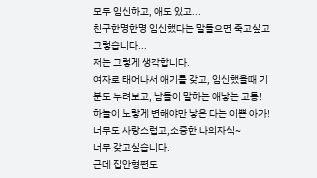모두 임신하고, 애도 있고...
친구한명한명 임신했다는 말들으면 죽고싶고 그렇습니다...
저는 그렇게 생각합니다.
여자로 태어나서 애기를 갖고, 임신했을때 기분도 누려보고, 남들이 말하는 애낳는 고통!
하늘이 노랗게 변해야만 낳은 다는 이쁜 아가!너무도 사랑스럽고,소중한 나의자식~
너무 갖고싶습니다.
근데 집안형편도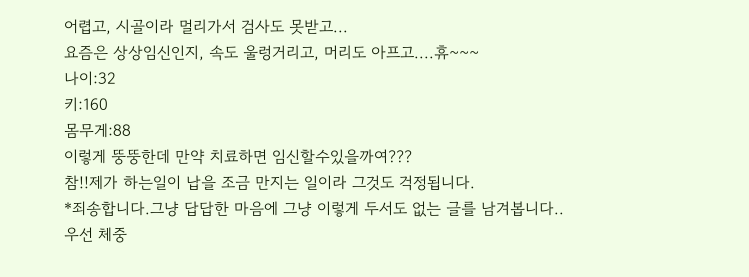어렵고, 시골이라 멀리가서 검사도 못받고...
요즘은 상상임신인지, 속도 울렁거리고, 머리도 아프고....휴~~~
나이:32
키:160
몸무게:88
이렇게 뚱뚱한데 만약 치료하면 임신할수있을까여???
참!!제가 하는일이 납을 조금 만지는 일이라 그것도 걱정됩니다.
*죄송합니다.그냥 답답한 마음에 그냥 이렇게 두서도 없는 글를 남겨봅니다..
우선 체중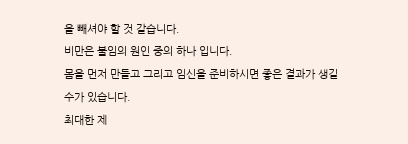을 빼셔야 할 것 같습니다.
비만은 불임의 원인 중의 하나 입니다.
몸을 먼저 만들고 그리고 임신을 준비하시면 좋은 결과가 생길 수가 있습니다.
최대한 제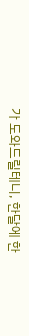가 도와드릴테니, 한달에 한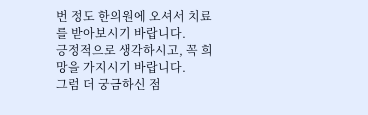번 정도 한의원에 오셔서 치료를 받아보시기 바랍니다.
긍정적으로 생각하시고, 꼭 희망을 가지시기 바랍니다.
그럼 더 궁금하신 점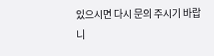있으시면 다시 문의 주시기 바랍니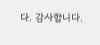다. 감사합니다.